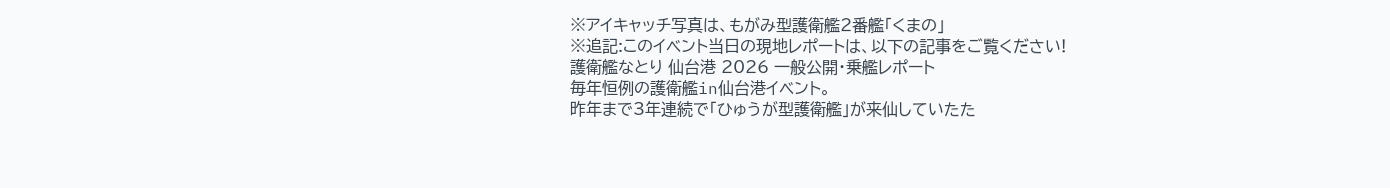※アイキャッチ写真は、もがみ型護衛艦2番艦「くまの」
※追記:このイベント当日の現地レポートは、以下の記事をご覧ください!
護衛艦なとり 仙台港 2026 一般公開・乗艦レポート
毎年恒例の護衛艦in仙台港イベント。
昨年まで3年連続で「ひゅうが型護衛艦」が来仙していたた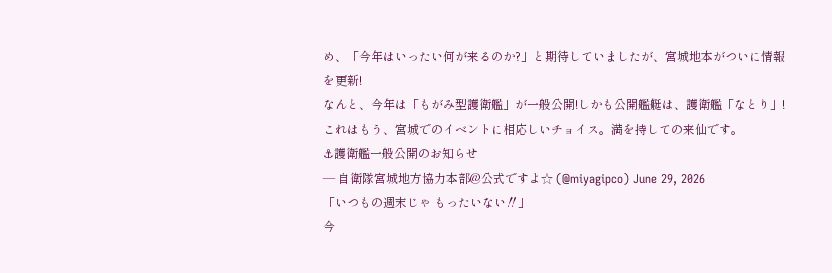め、「今年はいったい何が来るのか?」と期待していましたが、宮城地本がついに情報を更新!
なんと、今年は「もがみ型護衛艦」が一般公開!しかも公開艦艇は、護衛艦「なとり」!
これはもう、宮城でのイベントに相応しいチョイス。満を持しての来仙です。
⚓護衛艦一般公開のお知らせ
— 自衛隊宮城地方協力本部@公式ですよ☆ (@miyagipco) June 29, 2026
「いつもの週末じゃ もったいない‼」
今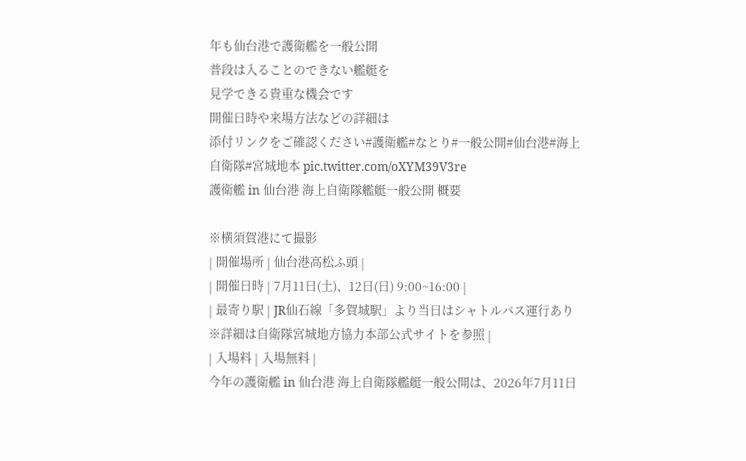年も仙台港で護衛艦を一般公開
普段は入ることのできない艦艇を
見学できる貴重な機会です
開催日時や来場方法などの詳細は
添付リンクをご確認ください#護衛艦#なとり#一般公開#仙台港#海上自衛隊#宮城地本 pic.twitter.com/oXYM39V3re
護衛艦 in 仙台港 海上自衛隊艦艇一般公開 概要

※横須賀港にて撮影
| 開催場所 | 仙台港高松ふ頭 |
| 開催日時 | 7月11日(土)、12日(日) 9:00~16:00 |
| 最寄り駅 | JR仙石線「多賀城駅」より当日はシャトルバス運行あり ※詳細は自衛隊宮城地方協力本部公式サイトを参照 |
| 入場料 | 入場無料 |
今年の護衛艦 in 仙台港 海上自衛隊艦艇一般公開は、2026年7月11日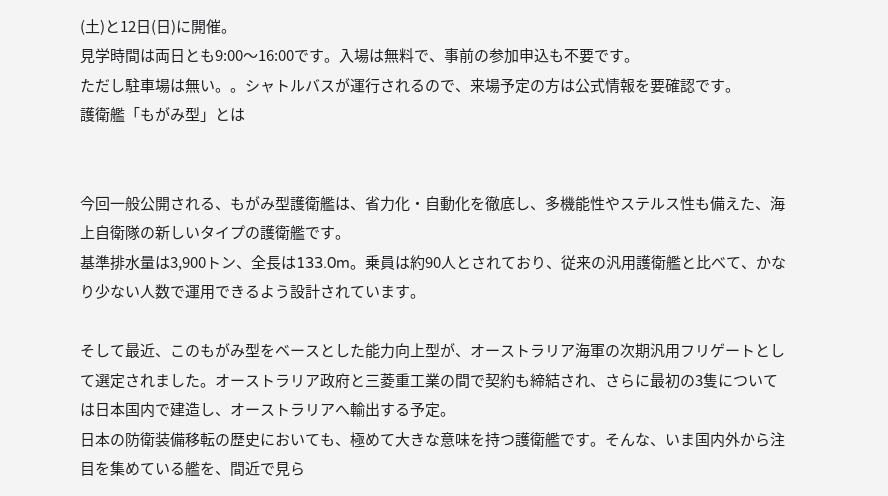(土)と12日(日)に開催。
見学時間は両日とも9:00〜16:00です。入場は無料で、事前の参加申込も不要です。
ただし駐車場は無い。。シャトルバスが運行されるので、来場予定の方は公式情報を要確認です。
護衛艦「もがみ型」とは


今回一般公開される、もがみ型護衛艦は、省力化・自動化を徹底し、多機能性やステルス性も備えた、海上自衛隊の新しいタイプの護衛艦です。
基準排水量は3,900トン、全長は133.0m。乗員は約90人とされており、従来の汎用護衛艦と比べて、かなり少ない人数で運用できるよう設計されています。

そして最近、このもがみ型をベースとした能力向上型が、オーストラリア海軍の次期汎用フリゲートとして選定されました。オーストラリア政府と三菱重工業の間で契約も締結され、さらに最初の3隻については日本国内で建造し、オーストラリアへ輸出する予定。
日本の防衛装備移転の歴史においても、極めて大きな意味を持つ護衛艦です。そんな、いま国内外から注目を集めている艦を、間近で見ら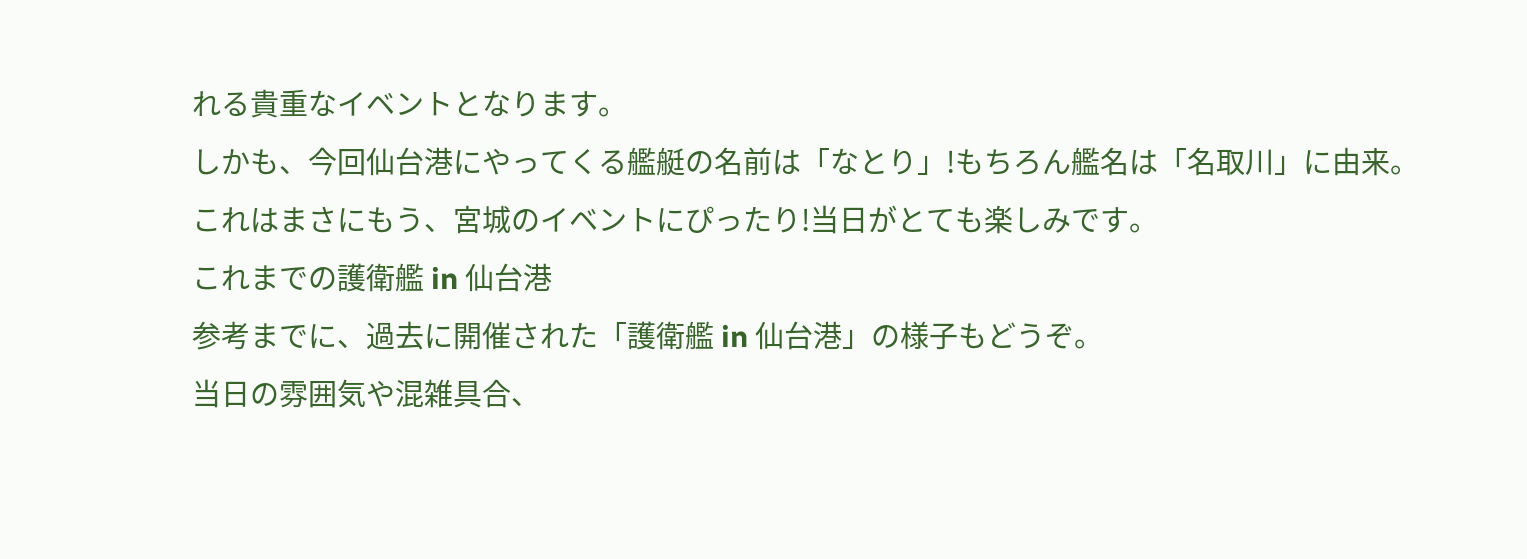れる貴重なイベントとなります。
しかも、今回仙台港にやってくる艦艇の名前は「なとり」!もちろん艦名は「名取川」に由来。
これはまさにもう、宮城のイベントにぴったり!当日がとても楽しみです。
これまでの護衛艦 in 仙台港
参考までに、過去に開催された「護衛艦 in 仙台港」の様子もどうぞ。
当日の雰囲気や混雑具合、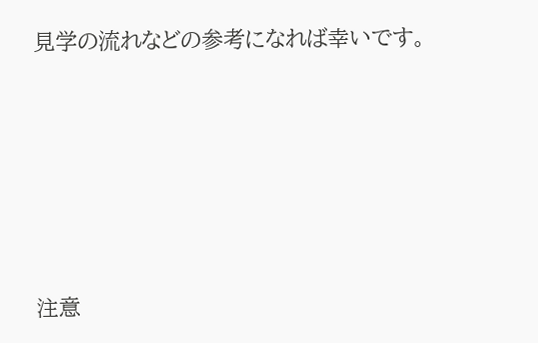見学の流れなどの参考になれば幸いです。










注意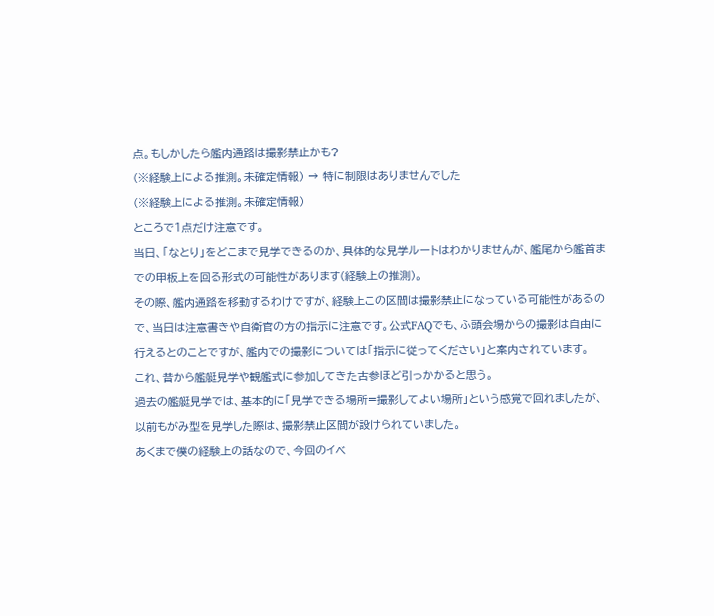点。もしかしたら艦内通路は撮影禁止かも?
(※経験上による推測。未確定情報) → 特に制限はありませんでした
(※経験上による推測。未確定情報)
ところで1点だけ注意です。
当日、「なとり」をどこまで見学できるのか、具体的な見学ルートはわかりませんが、艦尾から艦首までの甲板上を回る形式の可能性があります(経験上の推測)。
その際、艦内通路を移動するわけですが、経験上この区間は撮影禁止になっている可能性があるので、当日は注意書きや自衛官の方の指示に注意です。公式FAQでも、ふ頭会場からの撮影は自由に行えるとのことですが、艦内での撮影については「指示に従ってください」と案内されています。
これ、昔から艦艇見学や観艦式に参加してきた古参ほど引っかかると思う。
過去の艦艇見学では、基本的に「見学できる場所=撮影してよい場所」という感覚で回れましたが、以前もがみ型を見学した際は、撮影禁止区間が設けられていました。
あくまで僕の経験上の話なので、今回のイベ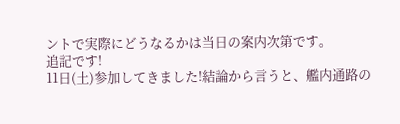ントで実際にどうなるかは当日の案内次第です。
追記です!
11日(土)参加してきました!結論から言うと、艦内通路の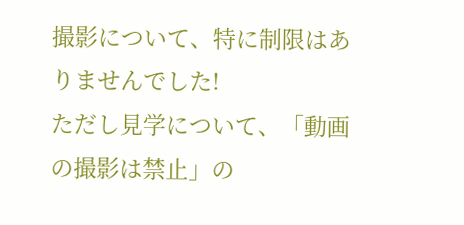撮影について、特に制限はありませんでした!
ただし見学について、「動画の撮影は禁止」の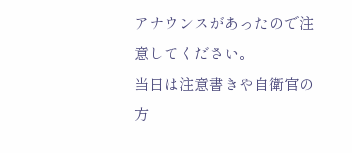アナウンスがあったので注意してください。
当日は注意書きや自衛官の方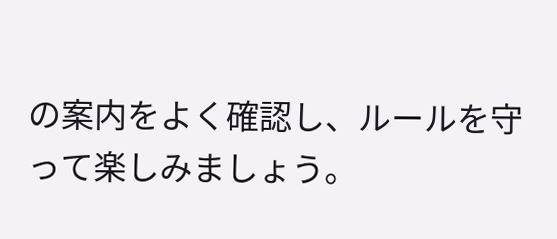の案内をよく確認し、ルールを守って楽しみましょう。